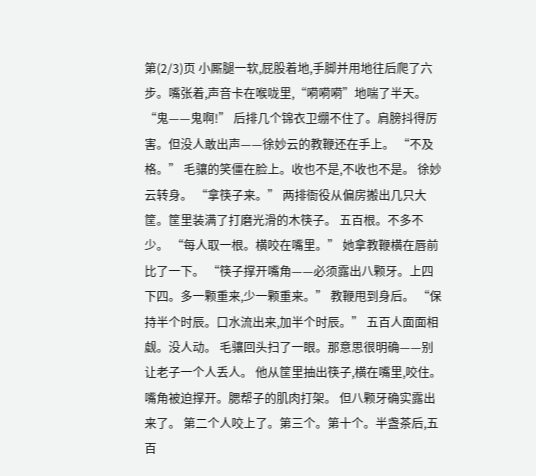第(2/3)页 小厮腿一软,屁股着地,手脚并用地往后爬了六步。嘴张着,声音卡在喉咙里,“嗬嗬嗬”地喘了半天。 “鬼——鬼啊!” 后排几个锦衣卫绷不住了。肩膀抖得厉害。但没人敢出声——徐妙云的教鞭还在手上。 “不及格。” 毛骧的笑僵在脸上。收也不是,不收也不是。 徐妙云转身。 “拿筷子来。” 两排衙役从偏房搬出几只大筐。筐里装满了打磨光滑的木筷子。 五百根。不多不少。 “每人取一根。横咬在嘴里。” 她拿教鞭横在唇前比了一下。 “筷子撑开嘴角——必须露出八颗牙。上四下四。多一颗重来,少一颗重来。” 教鞭甩到身后。 “保持半个时辰。口水流出来,加半个时辰。” 五百人面面相觑。没人动。 毛骧回头扫了一眼。那意思很明确——别让老子一个人丢人。 他从筐里抽出筷子,横在嘴里,咬住。 嘴角被迫撑开。腮帮子的肌肉打架。 但八颗牙确实露出来了。 第二个人咬上了。第三个。第十个。半盏茶后,五百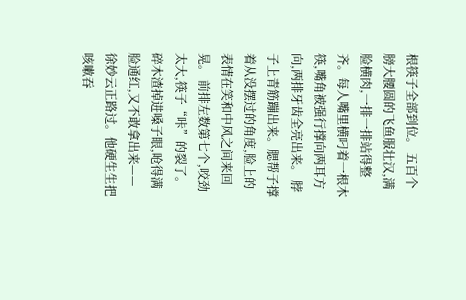根筷子全部到位。 五百个膀大腰圆的飞鱼服壮汉,满脸横肉,一排一排站得整齐。每人嘴里横叼着一根木筷,嘴角被强行撑向两耳方向,两排牙齿全亮出来。 脖子上青筋蹦出来。腮帮子撑着从没摆过的角度,脸上的表情在笑和中风之间来回晃。 前排左数第七个,咬劲太大,筷子“咔”的裂了。碎木渣掉进嗓子眼,呛得满脸通红,又不敢拿出来——徐妙云正路过。他硬生生把咳嗽吞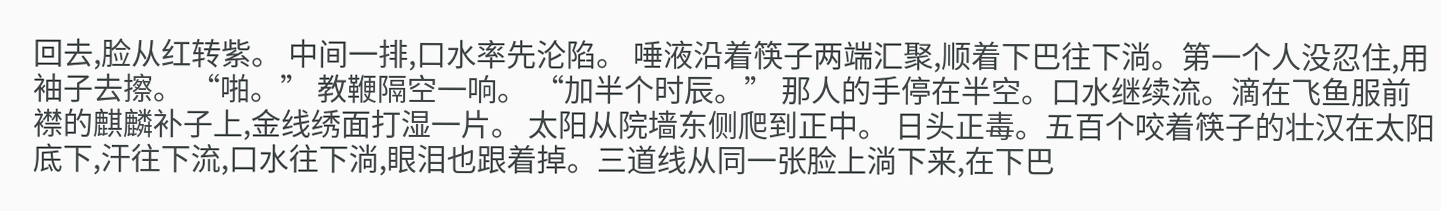回去,脸从红转紫。 中间一排,口水率先沦陷。 唾液沿着筷子两端汇聚,顺着下巴往下淌。第一个人没忍住,用袖子去擦。 “啪。” 教鞭隔空一响。 “加半个时辰。” 那人的手停在半空。口水继续流。滴在飞鱼服前襟的麒麟补子上,金线绣面打湿一片。 太阳从院墙东侧爬到正中。 日头正毒。五百个咬着筷子的壮汉在太阳底下,汗往下流,口水往下淌,眼泪也跟着掉。三道线从同一张脸上淌下来,在下巴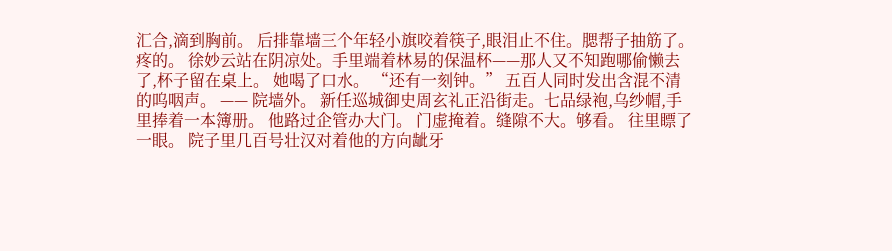汇合,滴到胸前。 后排靠墙三个年轻小旗咬着筷子,眼泪止不住。腮帮子抽筋了。疼的。 徐妙云站在阴凉处。手里端着林易的保温杯——那人又不知跑哪偷懒去了,杯子留在桌上。 她喝了口水。 “还有一刻钟。” 五百人同时发出含混不清的呜咽声。 —— 院墙外。 新任巡城御史周玄礼正沿街走。七品绿袍,乌纱帽,手里捧着一本簿册。 他路过企管办大门。 门虚掩着。缝隙不大。够看。 往里瞟了一眼。 院子里几百号壮汉对着他的方向龇牙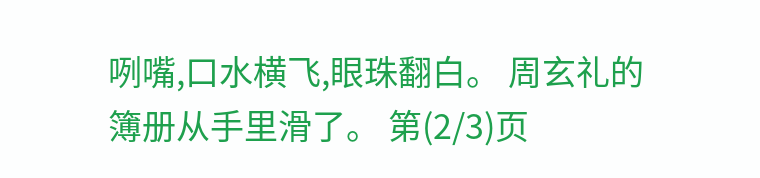咧嘴,口水横飞,眼珠翻白。 周玄礼的簿册从手里滑了。 第(2/3)页